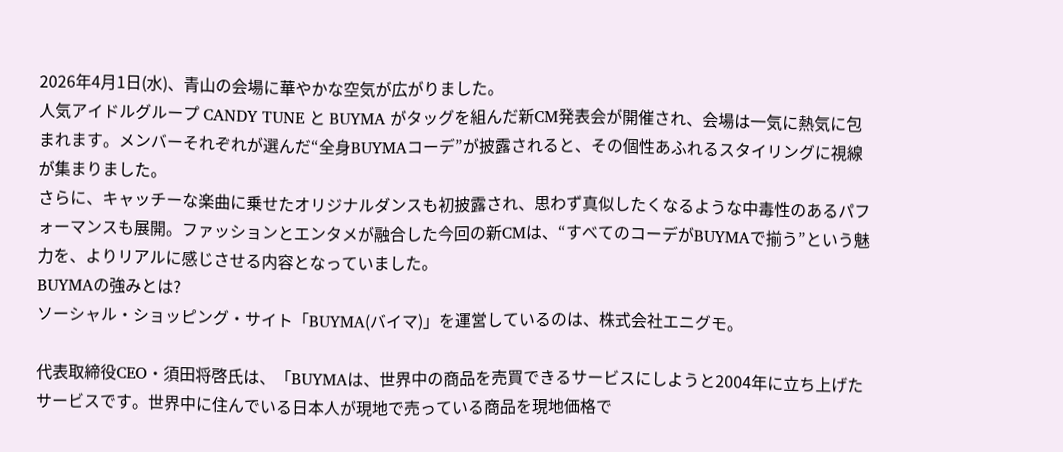2026年4月1日(水)、青山の会場に華やかな空気が広がりました。
人気アイドルグループ CANDY TUNE と BUYMA がタッグを組んだ新CM発表会が開催され、会場は一気に熱気に包まれます。メンバーそれぞれが選んだ“全身BUYMAコーデ”が披露されると、その個性あふれるスタイリングに視線が集まりました。
さらに、キャッチーな楽曲に乗せたオリジナルダンスも初披露され、思わず真似したくなるような中毒性のあるパフォーマンスも展開。ファッションとエンタメが融合した今回の新CMは、“すべてのコーデがBUYMAで揃う”という魅力を、よりリアルに感じさせる内容となっていました。
BUYMAの強みとは?
ソーシャル・ショッピング・サイト「BUYMA(バイマ)」を運営しているのは、株式会社エニグモ。

代表取締役CEO・須田将啓氏は、「BUYMAは、世界中の商品を売買できるサービスにしようと2004年に立ち上げたサービスです。世界中に住んでいる日本人が現地で売っている商品を現地価格で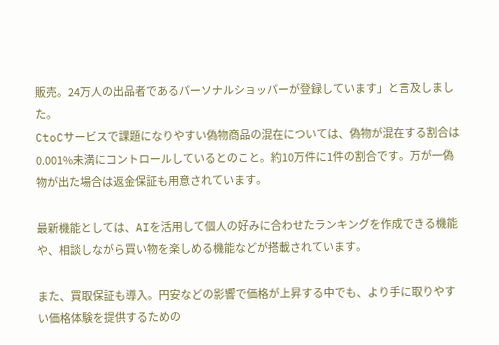販売。24万人の出品者であるパーソナルショッパーが登録しています」と言及しました。
CtoCサービスで課題になりやすい偽物商品の混在については、偽物が混在する割合は0.001%未満にコントロールしているとのこと。約10万件に1件の割合です。万が一偽物が出た場合は返金保証も用意されています。

最新機能としては、AIを活用して個人の好みに合わせたランキングを作成できる機能や、相談しながら買い物を楽しめる機能などが搭載されています。

また、買取保証も導入。円安などの影響で価格が上昇する中でも、より手に取りやすい価格体験を提供するための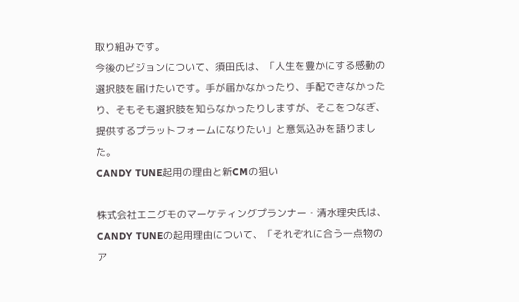取り組みです。
今後のビジョンについて、須田氏は、「人生を豊かにする感動の選択肢を届けたいです。手が届かなかったり、手配できなかったり、そもそも選択肢を知らなかったりしますが、そこをつなぎ、提供するプラットフォームになりたい」と意気込みを語りました。
CANDY TUNE起用の理由と新CMの狙い

株式会社エニグモのマーケティングプランナー・清水理央氏は、CANDY TUNEの起用理由について、「それぞれに合う一点物のア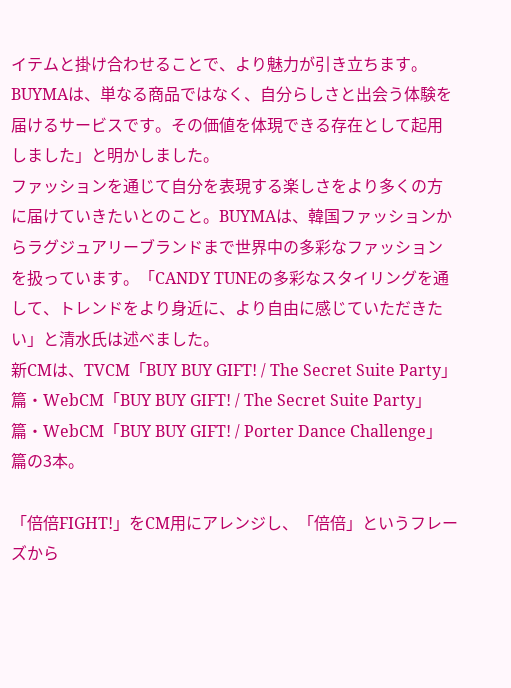イテムと掛け合わせることで、より魅力が引き立ちます。BUYMAは、単なる商品ではなく、自分らしさと出会う体験を届けるサービスです。その価値を体現できる存在として起用しました」と明かしました。
ファッションを通じて自分を表現する楽しさをより多くの方に届けていきたいとのこと。BUYMAは、韓国ファッションからラグジュアリーブランドまで世界中の多彩なファッションを扱っています。「CANDY TUNEの多彩なスタイリングを通して、トレンドをより身近に、より自由に感じていただきたい」と清水氏は述べました。
新CMは、TVCM「BUY BUY GIFT! / The Secret Suite Party」篇・WebCM「BUY BUY GIFT! / The Secret Suite Party」篇・WebCM「BUY BUY GIFT! / Porter Dance Challenge」篇の3本。

「倍倍FIGHT!」をCM用にアレンジし、「倍倍」というフレーズから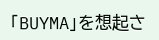「BUYMA」を想起さ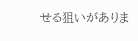せる狙いがありま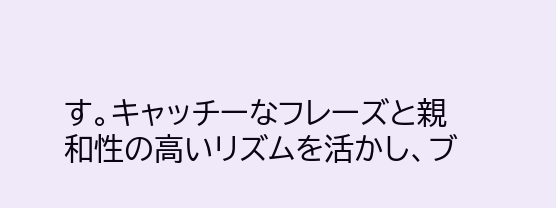す。キャッチーなフレーズと親和性の高いリズムを活かし、ブ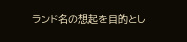ランド名の想起を目的とし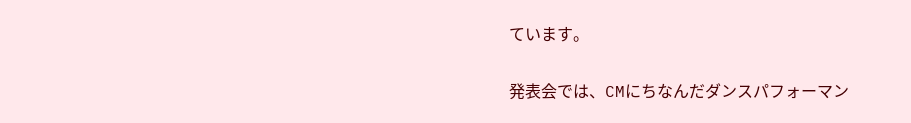ています。

発表会では、CMにちなんだダンスパフォーマン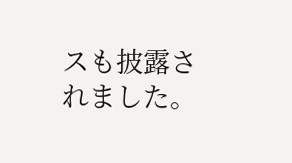スも披露されました。